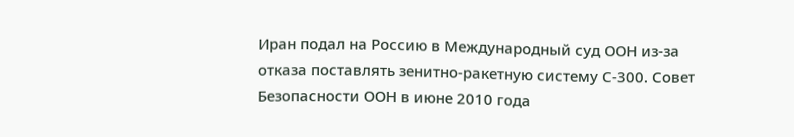Иран подал на Россию в Международный суд ООН из-за отказа поставлять зенитно-ракетную систему С-300. Совет Безопасности ООН в июне 2010 года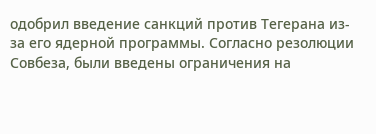одобрил введение санкций против Тегерана из-за его ядерной программы. Согласно резолюции Совбеза, были введены ограничения на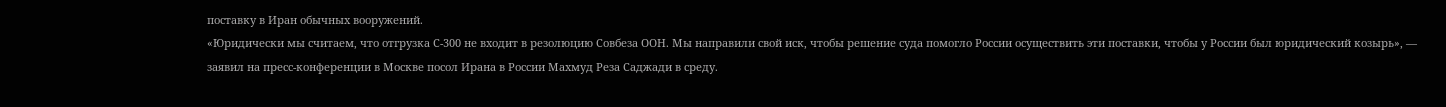поставку в Иран обычных вооружений.
«Юридически мы считаем, что отгрузка С-300 не входит в резолюцию Совбеза ООН. Мы направили свой иск, чтобы решение суда помогло России осуществить эти поставки, чтобы у России был юридический козырь», — заявил на пресс-конференции в Москве посол Ирана в России Махмуд Реза Саджади в среду.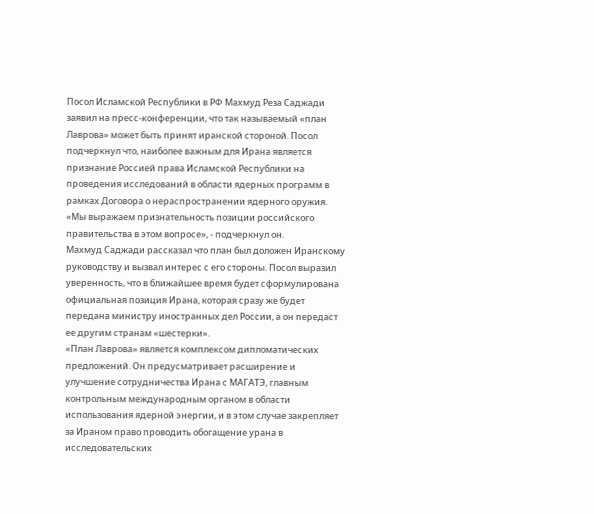Посол Исламской Республики в РФ Махмуд Реза Саджади заявил на пресс-конференции, что так называемый «план Лаврова» может быть принят иранской стороной. Посол подчеркнул что, наиболее важным для Ирана является признание Россией права Исламской Республики на проведения исследований в области ядерных программ в рамках Договора о нераспространении ядерного оружия. «Мы выражаем признательность позиции российского правительства в этом вопросе», - подчеркнул он.
Махмуд Саджади рассказал что план был доложен Иранскому руководству и вызвал интерес с его стороны. Посол выразил уверенность, что в ближайшее время будет сформулирована официальная позиция Ирана, которая сразу же будет передана министру иностранных дел России, а он передаст ее другим странам «шестерки».
«План Лаврова» является комплексом дипломатических предложений. Он предусматривает расширение и улучшение сотрудничества Ирана с МАГАТЭ, главным контрольным международным органом в области использования ядерной энергии, и в этом случае закрепляет за Ираном право проводить обогащение урана в исследовательских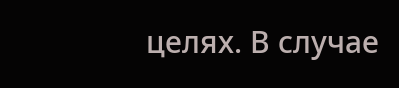целях. В случае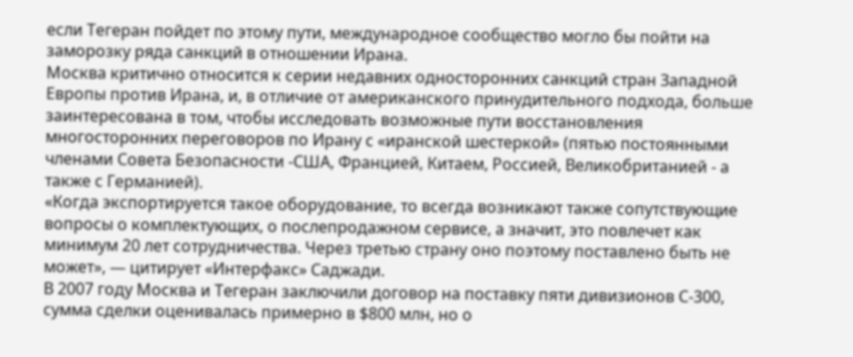если Тегеран пойдет по этому пути, международное сообщество могло бы пойти на заморозку ряда санкций в отношении Ирана.
Москва критично относится к серии недавних односторонних санкций стран Западной Европы против Ирана, и, в отличие от американского принудительного подхода, больше заинтересована в том, чтобы исследовать возможные пути восстановления многосторонних переговоров по Ирану с «иранской шестеркой» (пятью постоянными членами Совета Безопасности -США, Францией, Китаем, Россией, Великобританией - а также с Германией).
«Когда экспортируется такое оборудование, то всегда возникают также сопутствующие вопросы о комплектующих, о послепродажном сервисе, а значит, это повлечет как минимум 20 лет сотрудничества. Через третью страну оно поэтому поставлено быть не может», — цитирует «Интерфакс» Саджади.
В 2007 году Москва и Тегеран заключили договор на поставку пяти дивизионов С-300, сумма сделки оценивалась примерно в $800 млн, но о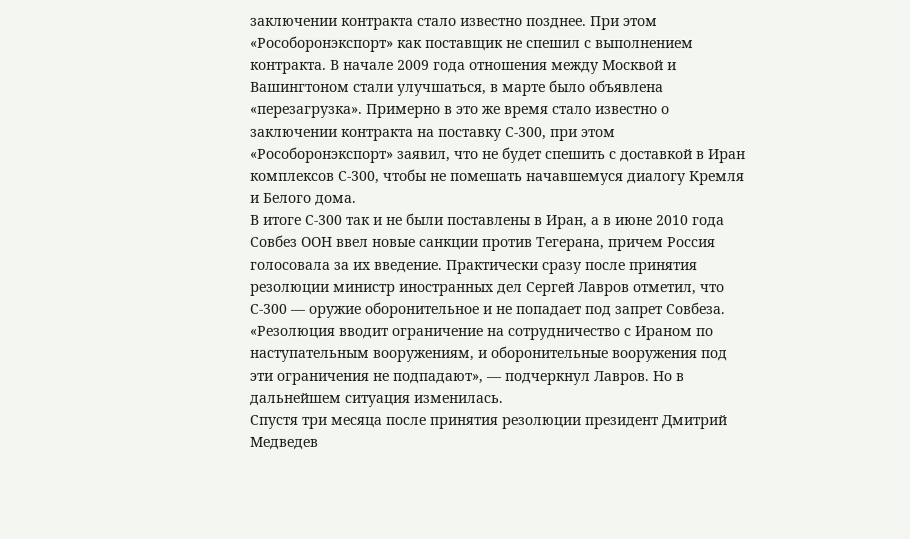заключении контракта стало известно позднее. При этом «Рособоронэкспорт» как поставщик не спешил с выполнением контракта. В начале 2009 года отношения между Москвой и Вашингтоном стали улучшаться, в марте было объявлена «перезагрузка». Примерно в это же время стало известно о заключении контракта на поставку С-300, при этом «Рособоронэкспорт» заявил, что не будет спешить с доставкой в Иран комплексов С-300, чтобы не помешать начавшемуся диалогу Кремля и Белого дома.
В итоге С-300 так и не были поставлены в Иран, а в июне 2010 года Совбез ООН ввел новые санкции против Тегерана, причем Россия голосовала за их введение. Практически сразу после принятия резолюции министр иностранных дел Сергей Лавров отметил, что С-300 — оружие оборонительное и не попадает под запрет Совбеза.
«Резолюция вводит ограничение на сотрудничество с Ираном по наступательным вооружениям, и оборонительные вооружения под эти ограничения не подпадают», — подчеркнул Лавров. Но в дальнейшем ситуация изменилась.
Спустя три месяца после принятия резолюции президент Дмитрий Медведев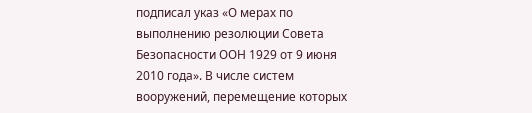подписал указ «О мерах по выполнению резолюции Совета Безопасности ООН 1929 от 9 июня 2010 года». В числе систем вооружений, перемещение которых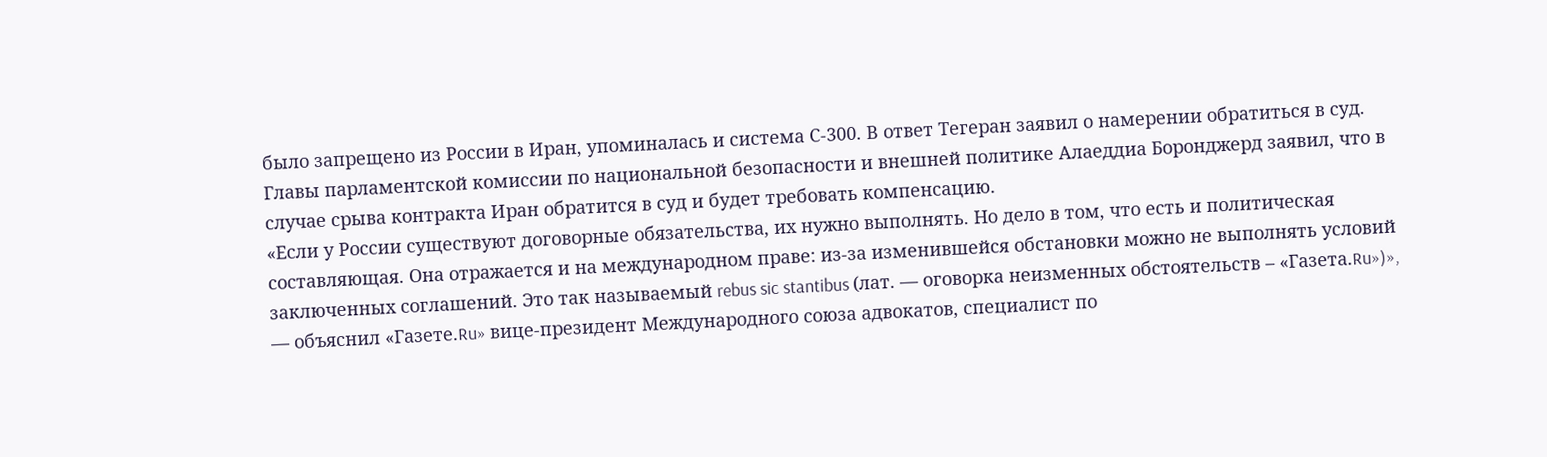было запрещено из России в Иран, упоминалась и система С-300. В ответ Тегеран заявил о намерении обратиться в суд. Главы парламентской комиссии по национальной безопасности и внешней политике Алаеддиа Боронджерд заявил, что в случае срыва контракта Иран обратится в суд и будет требовать компенсацию.
«Если у России существуют договорные обязательства, их нужно выполнять. Но дело в том, что есть и политическая составляющая. Она отражается и на международном праве: из-за изменившейся обстановки можно не выполнять условий заключенных соглашений. Это так называемый rebus sic stantibus (лат. — оговорка неизменных обстоятельств – «Газета.Ru»)», — объяснил «Газете.Ru» вице-президент Международного союза адвокатов, специалист по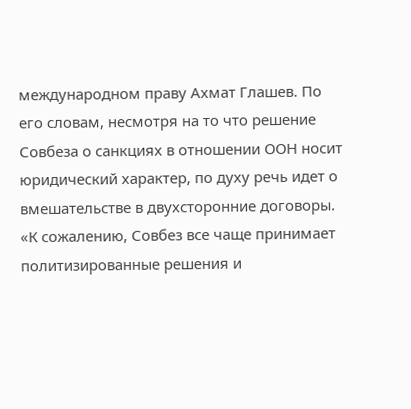международном праву Ахмат Глашев. По его словам, несмотря на то что решение Совбеза о санкциях в отношении ООН носит юридический характер, по духу речь идет о вмешательстве в двухсторонние договоры.
«К сожалению, Совбез все чаще принимает политизированные решения и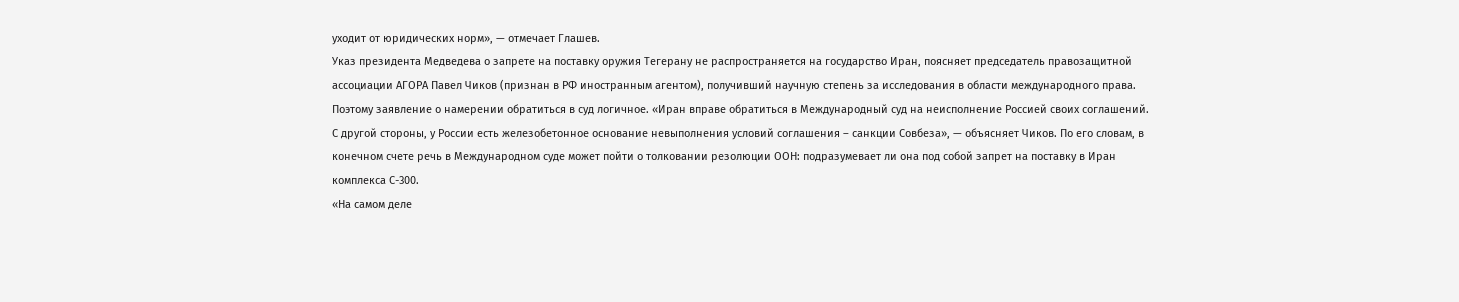уходит от юридических норм», — отмечает Глашев.
Указ президента Медведева о запрете на поставку оружия Тегерану не распространяется на государство Иран, поясняет председатель правозащитной ассоциации АГОРА Павел Чиков (признан в РФ иностранным агентом), получивший научную степень за исследования в области международного права. Поэтому заявление о намерении обратиться в суд логичное. «Иран вправе обратиться в Международный суд на неисполнение Россией своих соглашений. С другой стороны, у России есть железобетонное основание невыполнения условий соглашения – санкции Совбеза», — объясняет Чиков. По его словам, в конечном счете речь в Международном суде может пойти о толковании резолюции ООН: подразумевает ли она под собой запрет на поставку в Иран комплекса С-300.
«На самом деле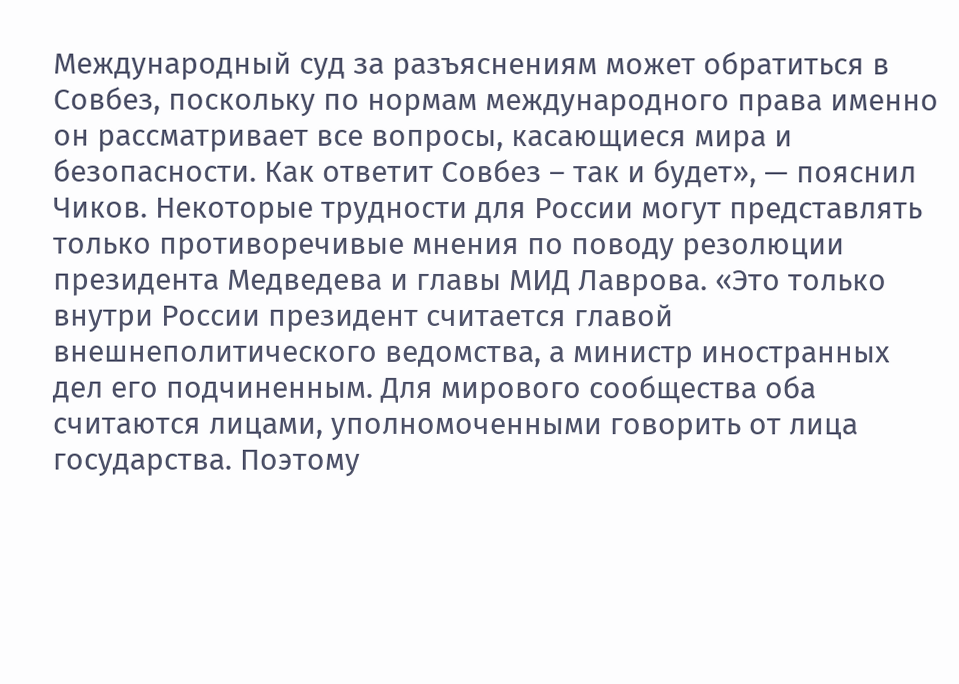Международный суд за разъяснениям может обратиться в Совбез, поскольку по нормам международного права именно он рассматривает все вопросы, касающиеся мира и безопасности. Как ответит Совбез – так и будет», — пояснил Чиков. Некоторые трудности для России могут представлять только противоречивые мнения по поводу резолюции президента Медведева и главы МИД Лаврова. «Это только внутри России президент считается главой внешнеполитического ведомства, а министр иностранных дел его подчиненным. Для мирового сообщества оба считаются лицами, уполномоченными говорить от лица государства. Поэтому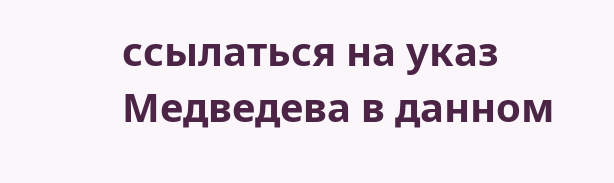ссылаться на указ Медведева в данном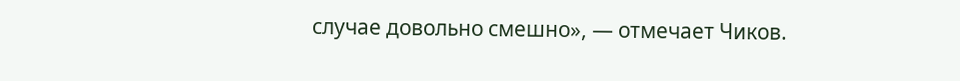случае довольно смешно», — отмечает Чиков.